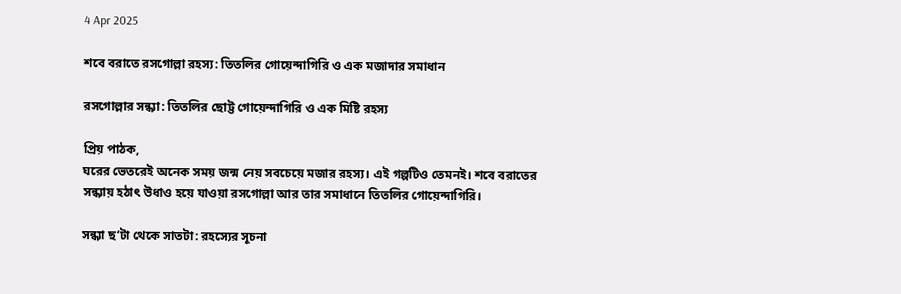4 Apr 2025

শবে বরাতে রসগোল্লা রহস্য: তিতলির গোয়েন্দাগিরি ও এক মজাদার সমাধান

রসগোল্লার সন্ধ্যা: তিতলির ছোট্ট গোয়েন্দাগিরি ও এক মিষ্টি রহস্য

প্রিয় পাঠক,
ঘরের ভেতরেই অনেক সময় জন্ম নেয় সবচেয়ে মজার রহস্য। এই গল্পটিও তেমনই। শবে বরাতের সন্ধ্যায় হঠাৎ উধাও হয়ে যাওয়া রসগোল্লা আর তার সমাধানে তিতলির গোয়েন্দাগিরি।

সন্ধ্যা ছ’টা থেকে সাতটা: রহস্যের সূচনা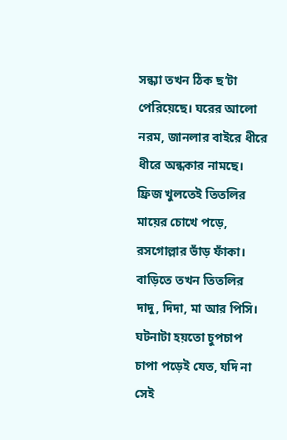সন্ধ্যা তখন ঠিক ছ’টা পেরিয়েছে। ঘরের আলো নরম, জানলার বাইরে ধীরে ধীরে অন্ধকার নামছে। ফ্রিজ খুলতেই তিতলির মায়ের চোখে পড়ে, রসগোল্লার ভাঁড় ফাঁকা। বাড়িতে তখন তিতলির দাদু, দিদা, মা আর পিসি। ঘটনাটা হয়তো চুপচাপ চাপা পড়েই যেত, যদি না সেই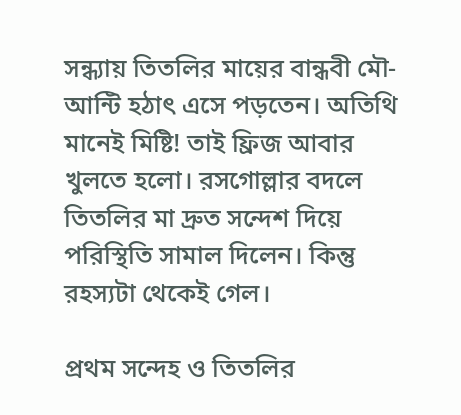সন্ধ্যায় তিতলির মায়ের বান্ধবী মৌ-আন্টি হঠাৎ এসে পড়তেন। অতিথি মানেই মিষ্টি! তাই ফ্রিজ আবার খুলতে হলো। রসগোল্লার বদলে তিতলির মা দ্রুত সন্দেশ দিয়ে পরিস্থিতি সামাল দিলেন। কিন্তু রহস্যটা থেকেই গেল।

প্রথম সন্দেহ ও তিতলির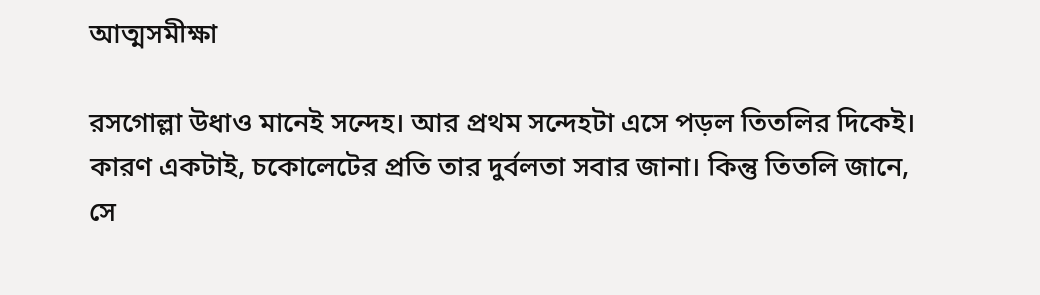আত্মসমীক্ষা

রসগোল্লা উধাও মানেই সন্দেহ। আর প্রথম সন্দেহটা এসে পড়ল তিতলির দিকেই। কারণ একটাই, চকোলেটের প্রতি তার দুর্বলতা সবার জানা। কিন্তু তিতলি জানে, সে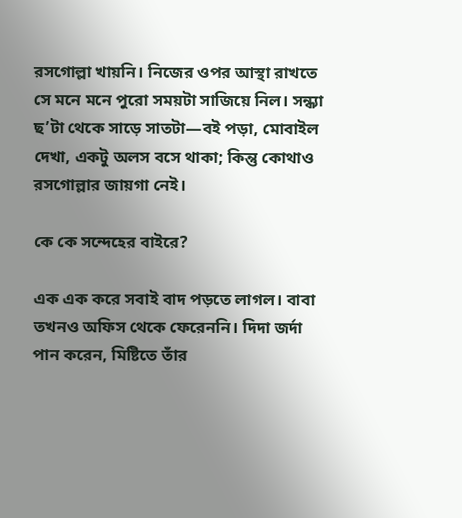রসগোল্লা খায়নি। নিজের ওপর আস্থা রাখতে সে মনে মনে পুরো সময়টা সাজিয়ে নিল। সন্ধ্যা ছ’টা থেকে সাড়ে সাতটা—বই পড়া, মোবাইল দেখা, একটু অলস বসে থাকা; কিন্তু কোথাও রসগোল্লার জায়গা নেই।

কে কে সন্দেহের বাইরে?

এক এক করে সবাই বাদ পড়তে লাগল। বাবা তখনও অফিস থেকে ফেরেননি। দিদা জর্দা পান করেন, মিষ্টিতে তাঁর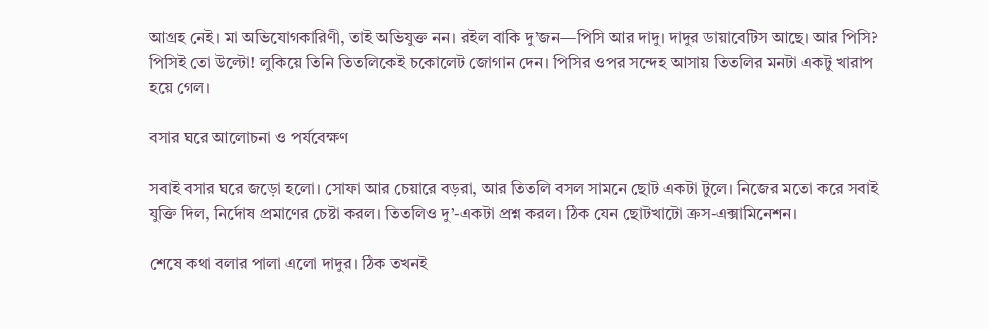আগ্রহ নেই। মা অভিযোগকারিণী, তাই অভিযুক্ত নন। রইল বাকি দু’জন—পিসি আর দাদু। দাদুর ডায়াবেটিস আছে। আর পিসি? পিসিই তো উল্টো! লুকিয়ে তিনি তিতলিকেই চকোলেট জোগান দেন। পিসির ওপর সন্দেহ আসায় তিতলির মনটা একটু খারাপ হয়ে গেল।

বসার ঘরে আলোচনা ও পর্যবেক্ষণ

সবাই বসার ঘরে জড়ো হলো। সোফা আর চেয়ারে বড়রা, আর তিতলি বসল সামনে ছোট একটা টুলে। নিজের মতো করে সবাই যুক্তি দিল, নির্দোষ প্রমাণের চেষ্টা করল। তিতলিও দু’-একটা প্রশ্ন করল। ঠিক যেন ছোটখাটো ক্রস-এক্সামিনেশন।

শেষে কথা বলার পালা এলো দাদুর। ঠিক তখনই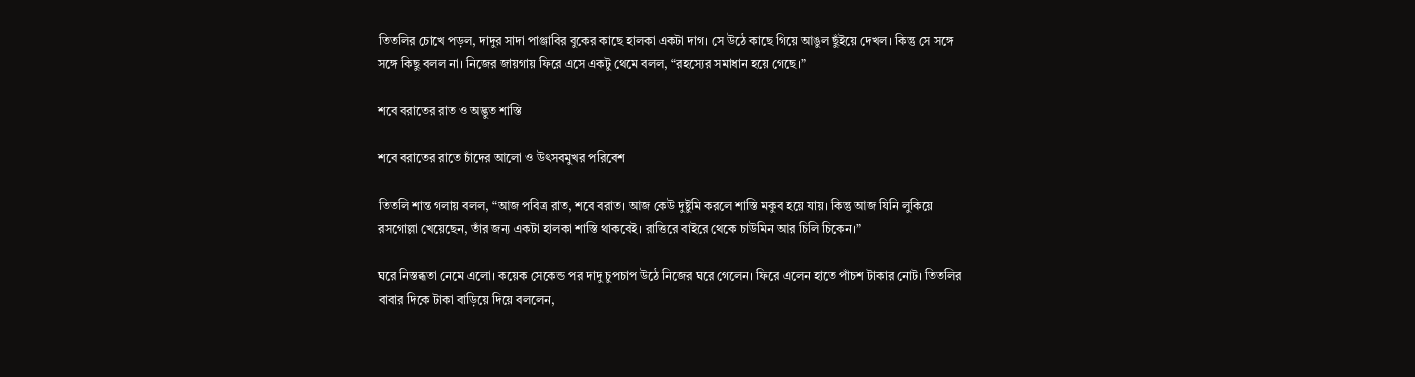তিতলির চোখে পড়ল, দাদুর সাদা পাঞ্জাবির বুকের কাছে হালকা একটা দাগ। সে উঠে কাছে গিয়ে আঙুল ছুঁইয়ে দেখল। কিন্তু সে সঙ্গে সঙ্গে কিছু বলল না। নিজের জায়গায় ফিরে এসে একটু থেমে বলল, “রহস্যের সমাধান হয়ে গেছে।”

শবে বরাতের রাত ও অদ্ভুত শাস্তি

শবে বরাতের রাতে চাঁদের আলো ও উৎসবমুখর পরিবেশ

তিতলি শান্ত গলায় বলল, “আজ পবিত্র রাত, শবে বরাত। আজ কেউ দুষ্টুমি করলে শাস্তি মকুব হয়ে যায়। কিন্তু আজ যিনি লুকিয়ে রসগোল্লা খেয়েছেন, তাঁর জন্য একটা হালকা শাস্তি থাকবেই। রাত্তিরে বাইরে থেকে চাউমিন আর চিলি চিকেন।”

ঘরে নিস্তব্ধতা নেমে এলো। কয়েক সেকেন্ড পর দাদু চুপচাপ উঠে নিজের ঘরে গেলেন। ফিরে এলেন হাতে পাঁচশ টাকার নোট। তিতলির বাবার দিকে টাকা বাড়িয়ে দিয়ে বললেন,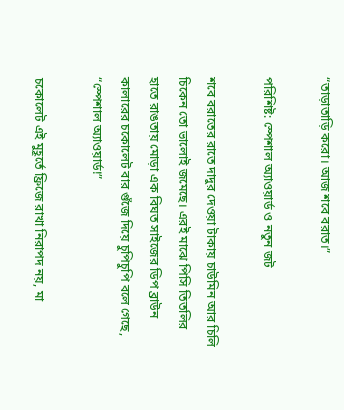“তাড়াতাড়ি করো। আজ শবে বরাত।”

পরিশিষ্ট: স্পেশাল অ্যাওয়ার্ড ও নতুন জট

শবে বরাতের রাতে দাদুর দেওয়া টাকায় চাউমিন আর চিলি চিকেন তো ভালোই জমেছে। এরই মাঝে পিসি তিতলির হাতে রাঙতায় মোড়া এক বিঘত সাইজের ডিপ ব্রাউন কালারের চকোলেট বার গুঁজে দিয়ে চুপিচুপি বলে গেছে, “স্পেশাল অ্যাওয়ার্ড!”

চকোলেট এই মুহূর্তে ফ্রিজে রাখা নিরাপদ নয়, মা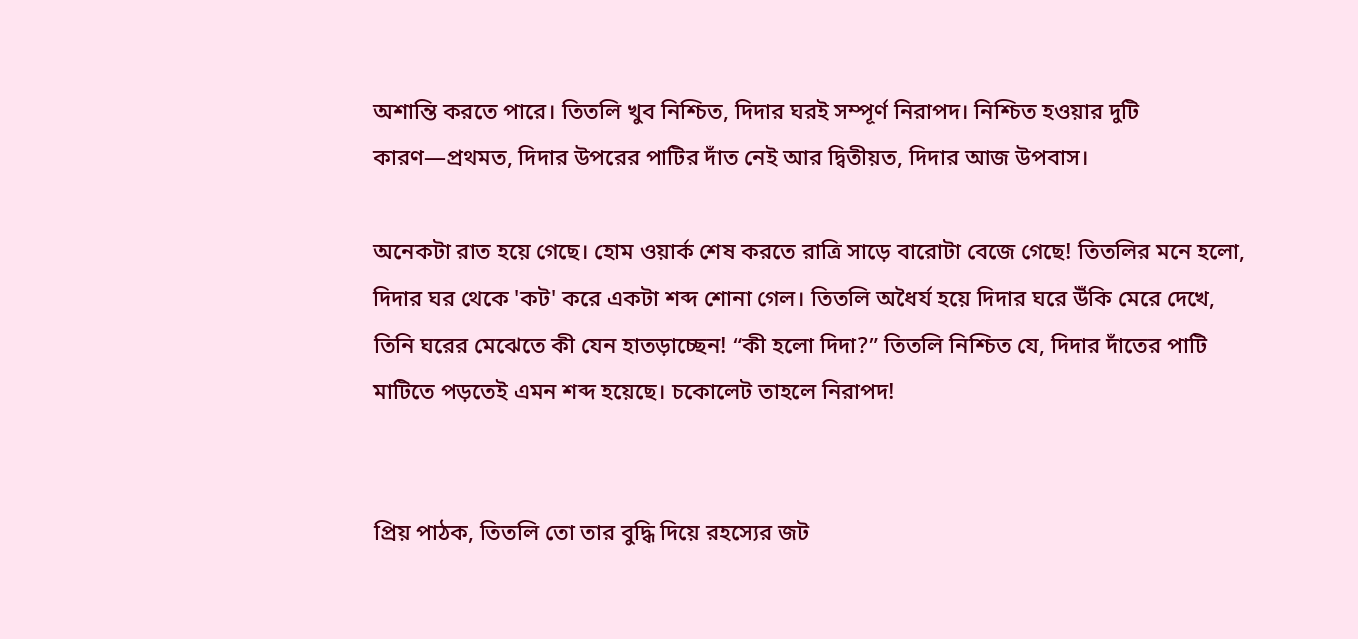অশান্তি করতে পারে। তিতলি খুব নিশ্চিত, দিদার ঘরই সম্পূর্ণ নিরাপদ। নিশ্চিত হওয়ার দুটি কারণ—প্রথমত, দিদার উপরের পাটির দাঁত নেই আর দ্বিতীয়ত, দিদার আজ উপবাস।

অনেকটা রাত হয়ে গেছে। হোম ওয়ার্ক শেষ করতে রাত্রি সাড়ে বারোটা বেজে গেছে! তিতলির মনে হলো, দিদার ঘর থেকে 'কট' করে একটা শব্দ শোনা গেল। তিতলি অধৈর্য হয়ে দিদার ঘরে উঁকি মেরে দেখে, তিনি ঘরের মেঝেতে কী যেন হাতড়াচ্ছেন! “কী হলো দিদা?” তিতলি নিশ্চিত যে, দিদার দাঁতের পাটি মাটিতে পড়তেই এমন শব্দ হয়েছে। চকোলেট তাহলে নিরাপদ!


প্রিয় পাঠক, তিতলি তো তার বুদ্ধি দিয়ে রহস্যের জট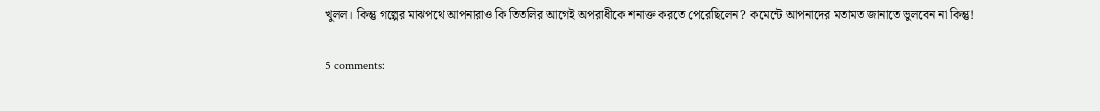খুলল। কিন্তু গল্পের মাঝপথে আপনারাও কি তিতলির আগেই অপরাধীকে শনাক্ত করতে পেরেছিলেন? কমেন্টে আপনাদের মতামত জানাতে ভুলবেন না কিন্তু!

5 comments: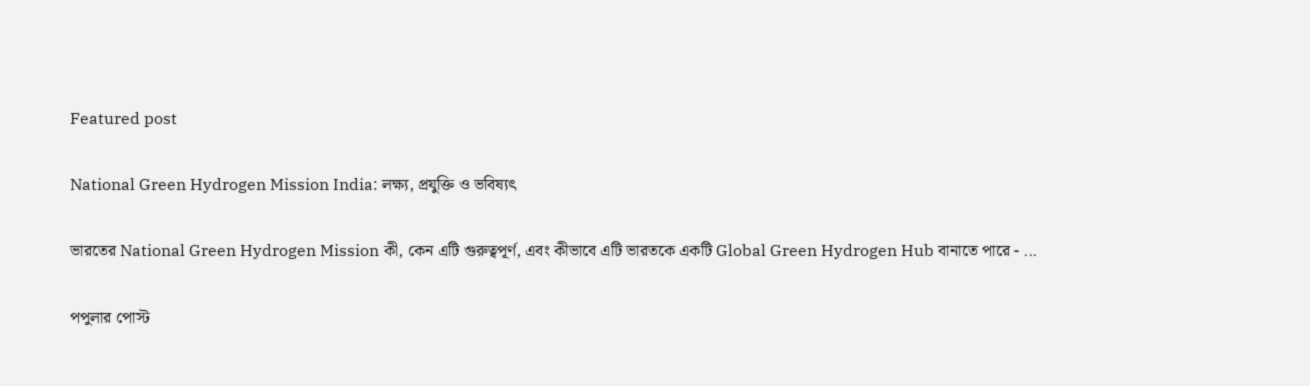Featured post

National Green Hydrogen Mission India: লক্ষ্য, প্রযুক্তি ও ভবিষ্যৎ

ভারতের National Green Hydrogen Mission কী, কেন এটি গুরুত্বপূর্ণ, এবং কীভাবে এটি ভারতকে একটি Global Green Hydrogen Hub বানাতে পারে - ...

পপুলার পোস্ট